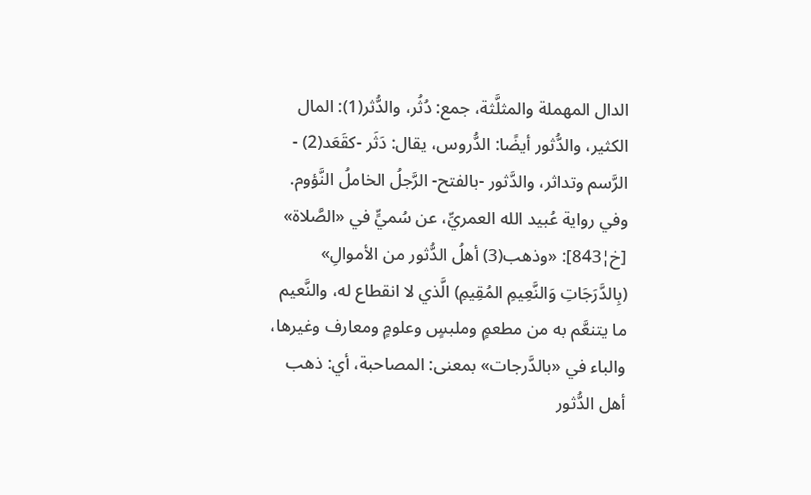الدال المهملة والمثلَّثة، جمع: دُثُر، والدُّثر(1): المال الكثير، والدُّثور أيضًا: الدُّروس، يقال: دَثَر -كقَعَد(2) - الرَّسم وتداثر، والدَّثور -بالفتح- الرَّجلُ الخاملُ النَّؤوم. وفي رواية عُبيد الله العمريِّ، عن سُميٍّ في «الصَّلاة» [خ¦843]: «وذهب(3) أهلُ الدُّثور من الأموالِ» (بِالدَّرَجَاتِ وَالنَّعِيمِ المُقِيمِ) الَّذي لا انقطاع له، والنَّعيم ما يتنعَّم به من مطعمٍ وملبسٍ وعلومٍ ومعارف وغيرها، والباء في «بالدَّرجات» بمعنى: المصاحبة، أي: ذهب أهل الدُّثور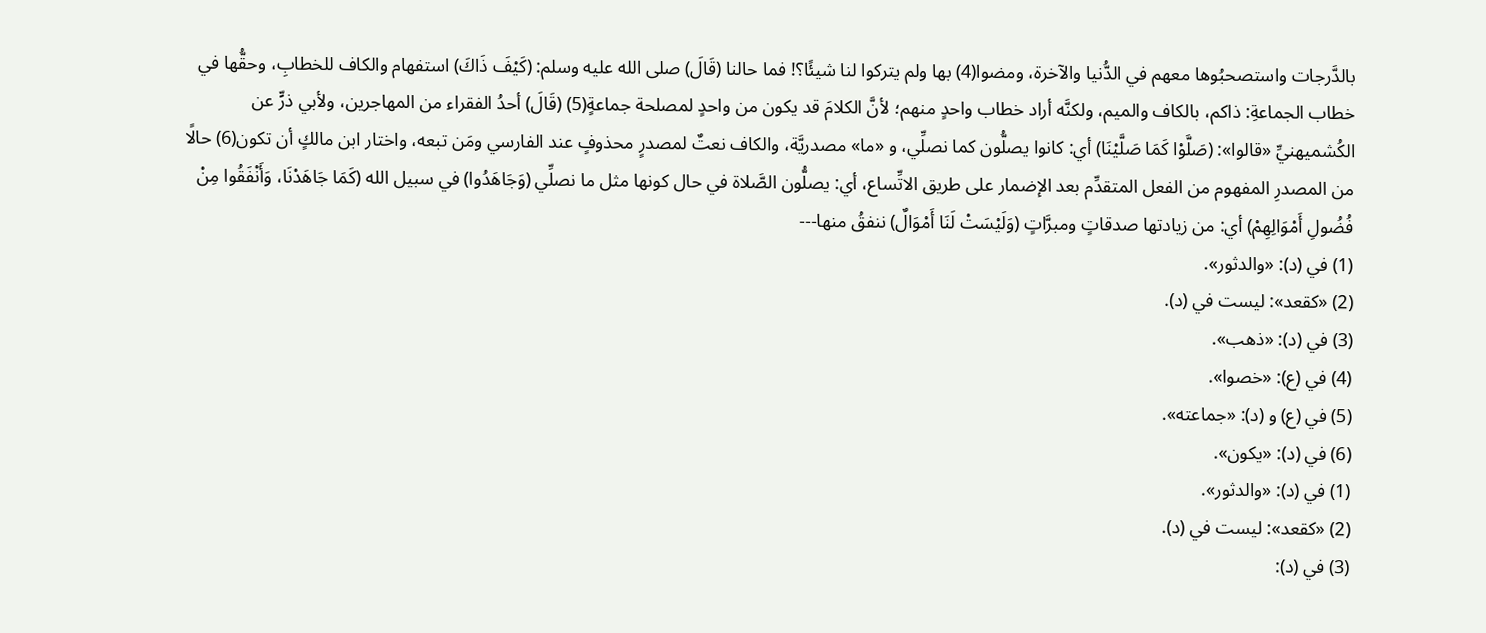بالدَّرجات واستصحبُوها معهم في الدُّنيا والآخرة، ومضوا(4) بها ولم يتركوا لنا شيئًا؟! فما حالنا (قَالَ) صلى الله عليه وسلم: (كَيْفَ ذَاكَ) استفهام والكاف للخطابِ، وحقُّها في خطاب الجماعةِ: ذاكم، بالكاف والميم، ولكنَّه أراد خطاب واحدٍ منهم؛ لأنَّ الكلامَ قد يكون من واحدٍ لمصلحة جماعةٍ(5) (قَالَ) أحدُ الفقراء من المهاجرين، ولأبي ذرٍّ عن الكُشميهنيِّ «قالوا»: (صَلَّوْا كَمَا صَلَّيْنَا) أي: كانوا يصلُّون كما نصلِّي، و «ما» مصدريَّة، والكاف نعتٌ لمصدرٍ محذوفٍ عند الفارسي ومَن تبعه، واختار ابن مالكٍ أن تكون(6) حالًا من المصدرِ المفهوم من الفعل المتقدِّم بعد الإضمار على طريق الاتِّساع، أي: يصلُّون الصَّلاة في حال كونها مثل ما نصلِّي (وَجَاهَدُوا) في سبيل الله (كَمَا جَاهَدْنَا، وَأَنْفَقُوا مِنْ فُضُولِ أَمْوَالِهِمْ) أي: من زيادتها صدقاتٍ ومبرَّاتٍ (وَلَيْسَتْ لَنَا أَمْوَالٌ) ننفقُ منها---
(1) في (د): «والدثور».
(2) «كقعد»: ليست في (د).
(3) في (د): «ذهب».
(4) في (ع): «خصوا».
(5) في (ع) و (د): «جماعته».
(6) في (د): «يكون».
(1) في (د): «والدثور».
(2) «كقعد»: ليست في (د).
(3) في (د):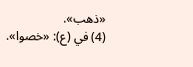«ذهب».
(4) في (ع): «خصوا».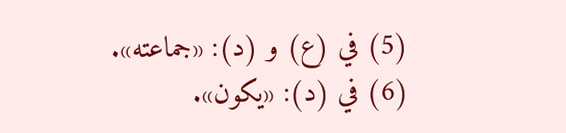(5) في (ع) و (د): «جماعته».
(6) في (د): «يكون».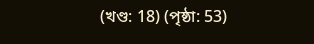(খণ্ড: 18) (পৃষ্ঠা: 53)